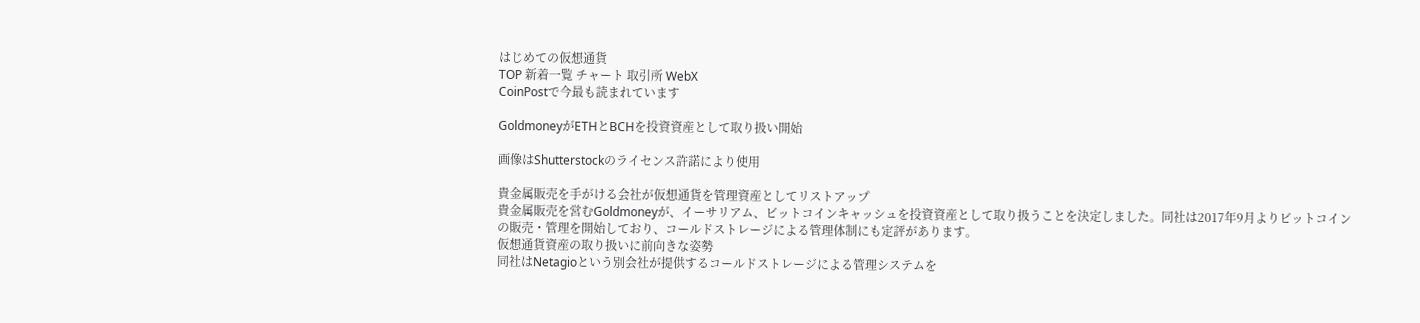はじめての仮想通貨
TOP 新着一覧 チャート 取引所 WebX
CoinPostで今最も読まれています

GoldmoneyがETHとBCHを投資資産として取り扱い開始

画像はShutterstockのライセンス許諾により使用

貴金属販売を手がける会社が仮想通貨を管理資産としてリストアップ
貴金属販売を営むGoldmoneyが、イーサリアム、ビットコインキャッシュを投資資産として取り扱うことを決定しました。同社は2017年9月よりビットコインの販売・管理を開始しており、コールドストレージによる管理体制にも定評があります。
仮想通貨資産の取り扱いに前向きな姿勢
同社はNetagioという別会社が提供するコールドストレージによる管理システムを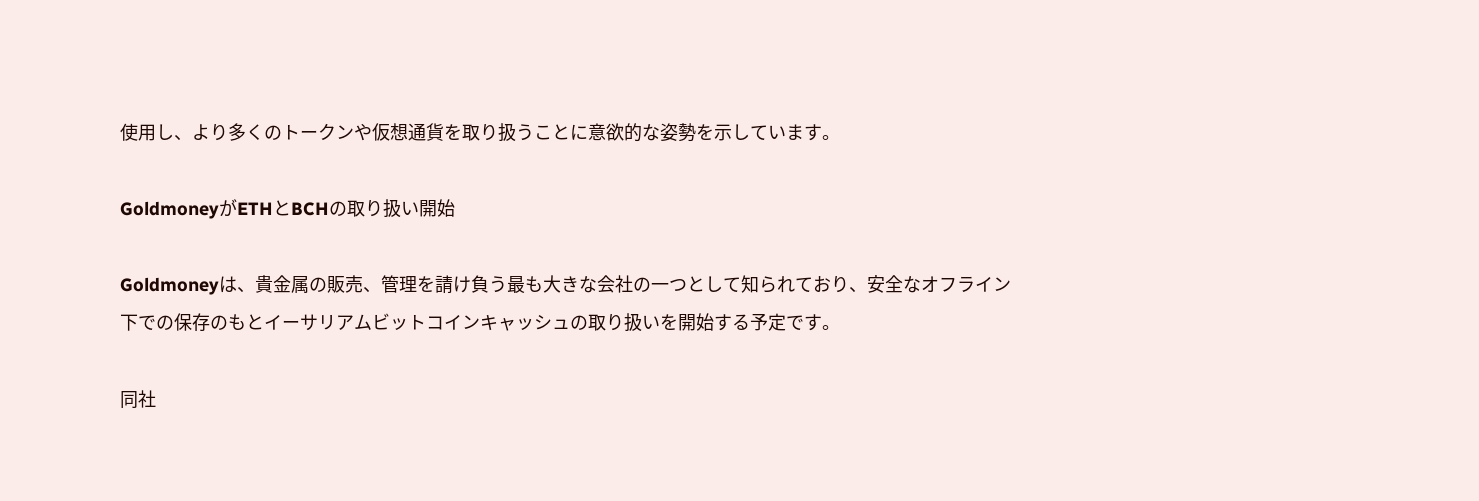使用し、より多くのトークンや仮想通貨を取り扱うことに意欲的な姿勢を示しています。

GoldmoneyがETHとBCHの取り扱い開始

Goldmoneyは、貴金属の販売、管理を請け負う最も大きな会社の一つとして知られており、安全なオフライン下での保存のもとイーサリアムビットコインキャッシュの取り扱いを開始する予定です。

同社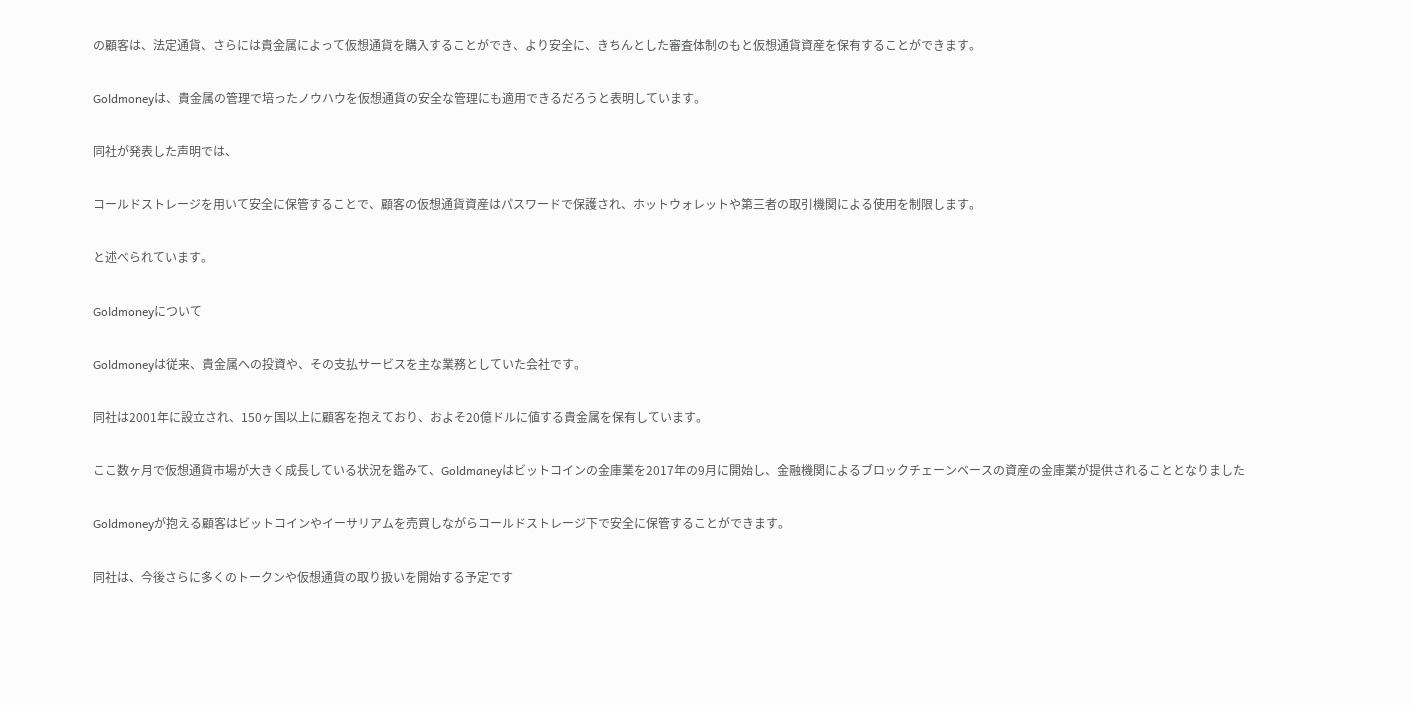の顧客は、法定通貨、さらには貴金属によって仮想通貨を購入することができ、より安全に、きちんとした審査体制のもと仮想通貨資産を保有することができます。

Goldmoneyは、貴金属の管理で培ったノウハウを仮想通貨の安全な管理にも適用できるだろうと表明しています。

同社が発表した声明では、

コールドストレージを用いて安全に保管することで、顧客の仮想通貨資産はパスワードで保護され、ホットウォレットや第三者の取引機関による使用を制限します。

と述べられています。

Goldmoneyについて

Goldmoneyは従来、貴金属への投資や、その支払サービスを主な業務としていた会社です。

同社は2001年に設立され、150ヶ国以上に顧客を抱えており、およそ20億ドルに値する貴金属を保有しています。

ここ数ヶ月で仮想通貨市場が大きく成長している状況を鑑みて、Goldmaneyはビットコインの金庫業を2017年の9月に開始し、金融機関によるブロックチェーンベースの資産の金庫業が提供されることとなりました

Goldmoneyが抱える顧客はビットコインやイーサリアムを売買しながらコールドストレージ下で安全に保管することができます。

同社は、今後さらに多くのトークンや仮想通貨の取り扱いを開始する予定です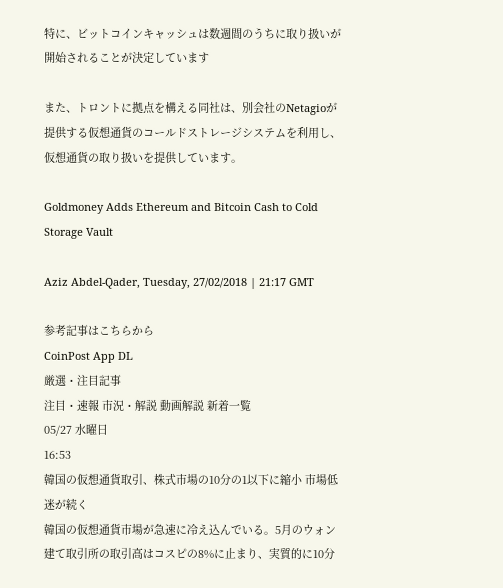特に、ビットコインキャッシュは数週間のうちに取り扱いが開始されることが決定しています

また、トロントに拠点を構える同社は、別会社のNetagioが提供する仮想通貨のコールドストレージシステムを利用し、仮想通貨の取り扱いを提供しています。

Goldmoney Adds Ethereum and Bitcoin Cash to Cold Storage Vault

Aziz Abdel-Qader, Tuesday, 27/02/2018 | 21:17 GMT

参考記事はこちらから
CoinPost App DL
厳選・注目記事
注目・速報 市況・解説 動画解説 新着一覧
05/27 水曜日
16:53
韓国の仮想通貨取引、株式市場の10分の1以下に縮小 市場低迷が続く
韓国の仮想通貨市場が急速に冷え込んでいる。5月のウォン建て取引所の取引高はコスピの8%に止まり、実質的に10分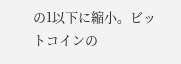の1以下に縮小。ビットコインの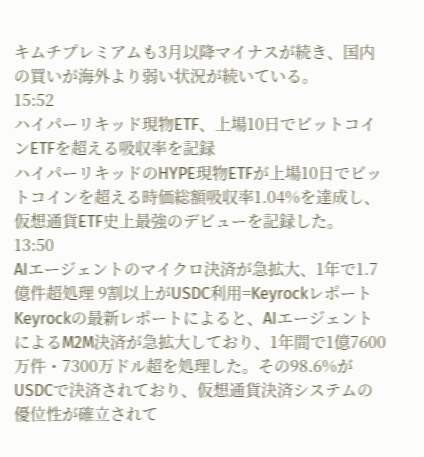キムチプレミアムも3月以降マイナスが続き、国内の買いが海外より弱い状況が続いている。
15:52
ハイパーリキッド現物ETF、上場10日でビットコインETFを超える吸収率を記録
ハイパーリキッドのHYPE現物ETFが上場10日でビットコインを超える時価総額吸収率1.04%を達成し、仮想通貨ETF史上最強のデビューを記録した。
13:50
AIエージェントのマイクロ決済が急拡大、1年で1.7億件超処理 9割以上がUSDC利用=Keyrockレポート
Keyrockの最新レポートによると、AIエージェントによるM2M決済が急拡大しており、1年間で1億7600万件・7300万ドル超を処理した。その98.6%がUSDCで決済されており、仮想通貨決済システムの優位性が確立されて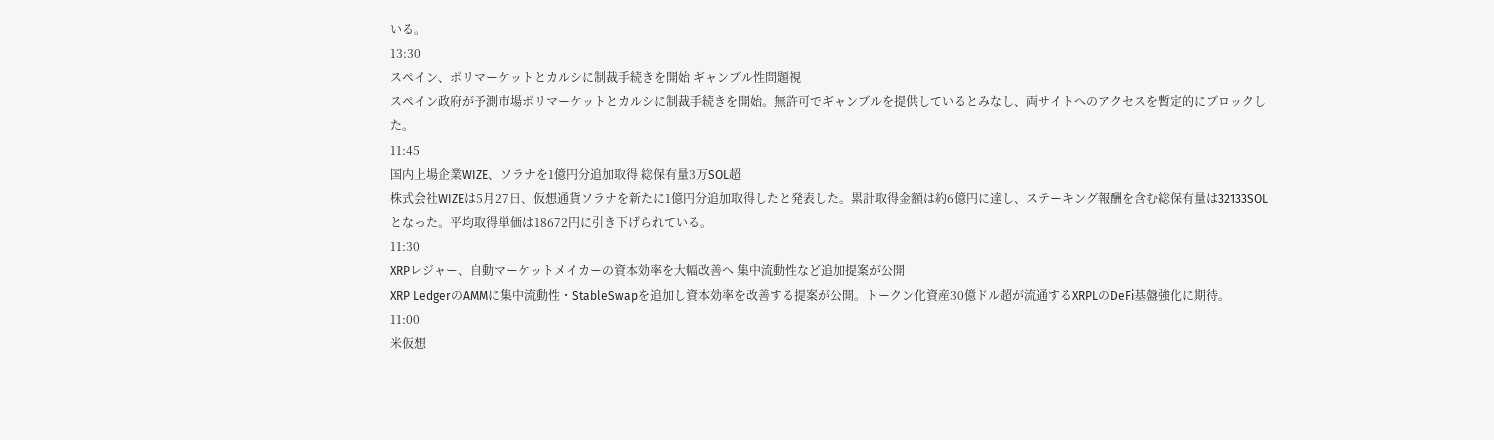いる。
13:30
スペイン、ポリマーケットとカルシに制裁手続きを開始 ギャンブル性問題視
スペイン政府が予測市場ポリマーケットとカルシに制裁手続きを開始。無許可でギャンブルを提供しているとみなし、両サイトへのアクセスを暫定的にブロックした。
11:45
国内上場企業WIZE、ソラナを1億円分追加取得 総保有量3万SOL超
株式会社WIZEは5月27日、仮想通貨ソラナを新たに1億円分追加取得したと発表した。累計取得金額は約6億円に達し、ステーキング報酬を含む総保有量は32133SOLとなった。平均取得単価は18672円に引き下げられている。
11:30
XRPレジャー、自動マーケットメイカーの資本効率を大幅改善へ 集中流動性など追加提案が公開
XRP LedgerのAMMに集中流動性・StableSwapを追加し資本効率を改善する提案が公開。トークン化資産30億ドル超が流通するXRPLのDeFi基盤強化に期待。
11:00
米仮想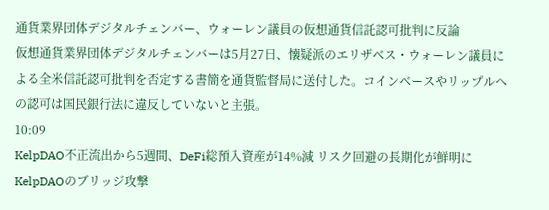通貨業界団体デジタルチェンバー、ウォーレン議員の仮想通貨信託認可批判に反論
仮想通貨業界団体デジタルチェンバーは5月27日、懐疑派のエリザベス・ウォーレン議員による全米信託認可批判を否定する書簡を通貨監督局に送付した。コインベースやリップルへの認可は国民銀行法に違反していないと主張。
10:09
KelpDAO不正流出から5週間、DeFi総預入資産が14%減 リスク回避の長期化が鮮明に
KelpDAOのブリッジ攻撃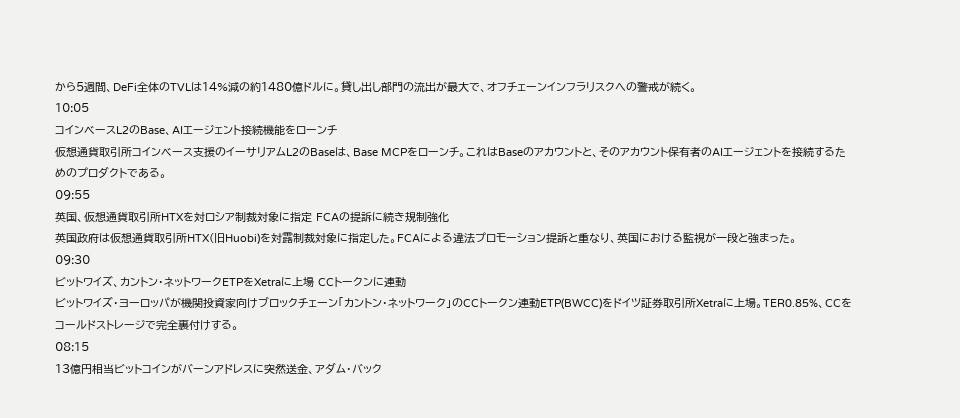から5週間、DeFi全体のTVLは14%減の約1480億ドルに。貸し出し部門の流出が最大で、オフチェーンインフラリスクへの警戒が続く。
10:05
コインベースL2のBase、AIエージェント接続機能をローンチ
仮想通貨取引所コインベース支援のイーサリアムL2のBaseは、Base MCPをローンチ。これはBaseのアカウントと、そのアカウント保有者のAIエージェントを接続するためのプロダクトである。
09:55
英国、仮想通貨取引所HTXを対ロシア制裁対象に指定 FCAの提訴に続き規制強化
英国政府は仮想通貨取引所HTX(旧Huobi)を対露制裁対象に指定した。FCAによる違法プロモーション提訴と重なり、英国における監視が一段と強まった。
09:30
ビットワイズ、カントン・ネットワークETPをXetraに上場 CCトークンに連動
ビットワイズ・ヨーロッパが機関投資家向けブロックチェーン「カントン・ネットワーク」のCCトークン連動ETP(BWCC)をドイツ証券取引所Xetraに上場。TER0.85%、CCをコールドストレージで完全裏付けする。
08:15
13億円相当ビットコインがバーンアドレスに突然送金、アダム・バック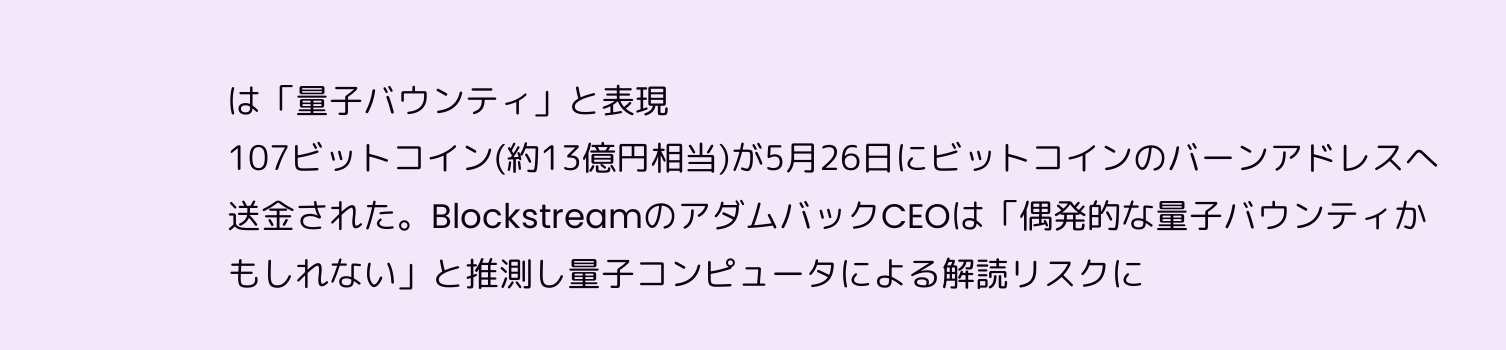は「量子バウンティ」と表現
107ビットコイン(約13億円相当)が5月26日にビットコインのバーンアドレスへ送金された。BlockstreamのアダムバックCEOは「偶発的な量子バウンティかもしれない」と推測し量子コンピュータによる解読リスクに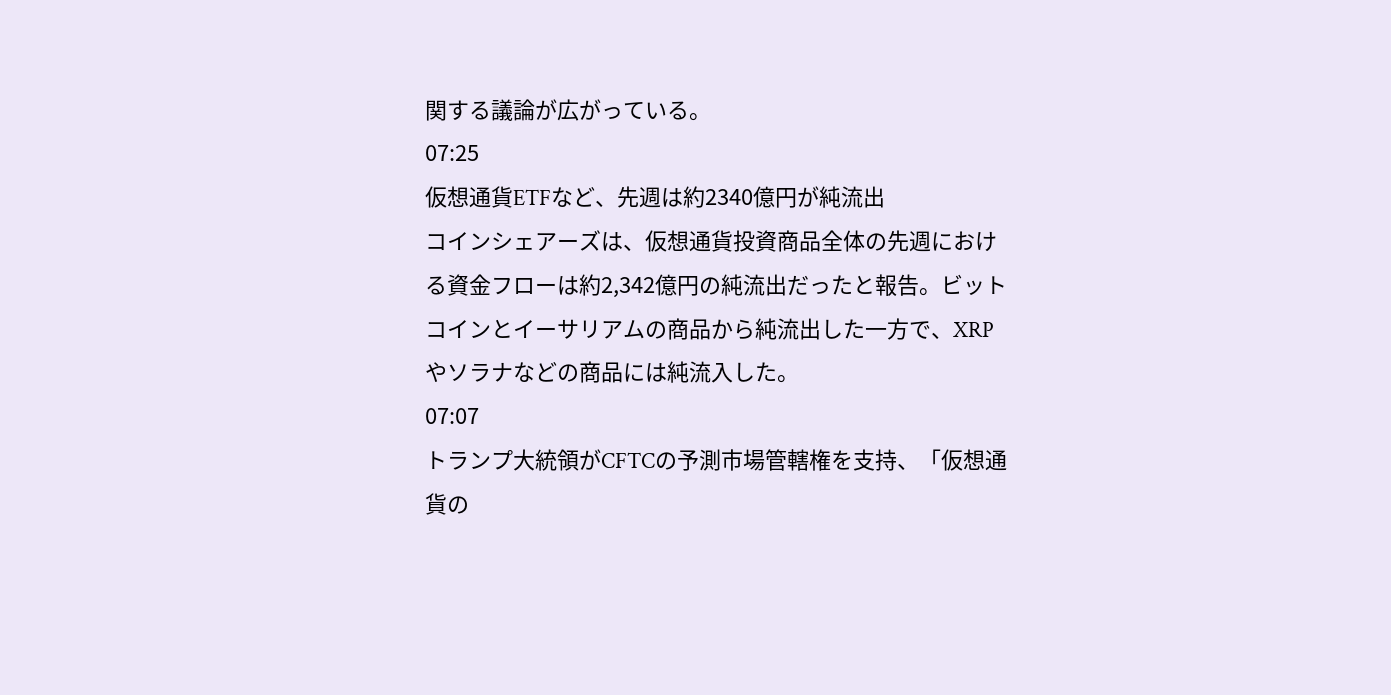関する議論が広がっている。
07:25
仮想通貨ETFなど、先週は約2340億円が純流出
コインシェアーズは、仮想通貨投資商品全体の先週における資金フローは約2,342億円の純流出だったと報告。ビットコインとイーサリアムの商品から純流出した一方で、XRPやソラナなどの商品には純流入した。
07:07
トランプ大統領がCFTCの予測市場管轄権を支持、「仮想通貨の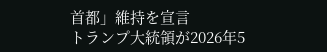首都」維持を宣言
トランプ大統領が2026年5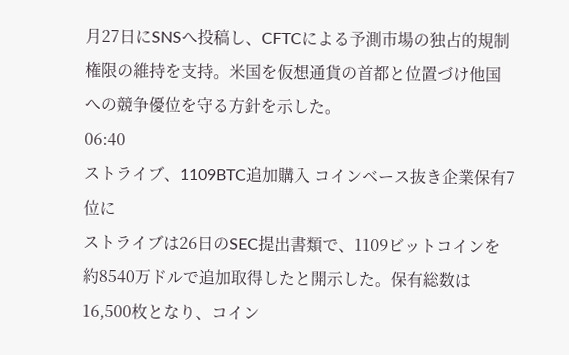月27日にSNSへ投稿し、CFTCによる予測市場の独占的規制権限の維持を支持。米国を仮想通貨の首都と位置づけ他国への競争優位を守る方針を示した。
06:40
ストライブ、1109BTC追加購入 コインベース抜き企業保有7位に
ストライブは26日のSEC提出書類で、1109ビットコインを約8540万ドルで追加取得したと開示した。保有総数は16,500枚となり、コイン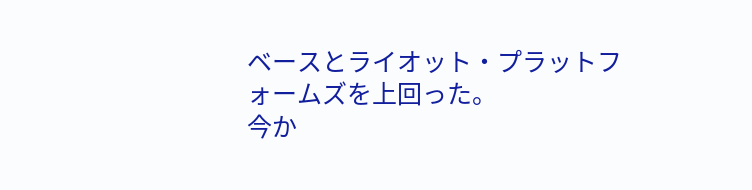ベースとライオット・プラットフォームズを上回った。
今か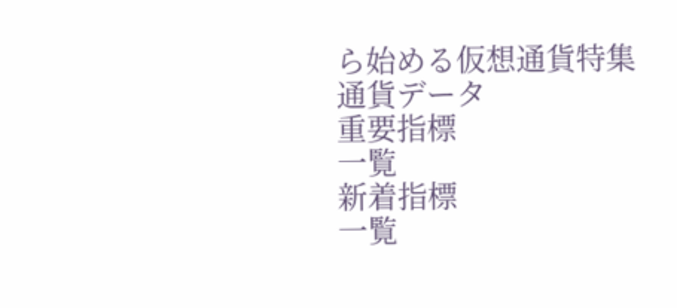ら始める仮想通貨特集
通貨データ
重要指標
一覧
新着指標
一覧